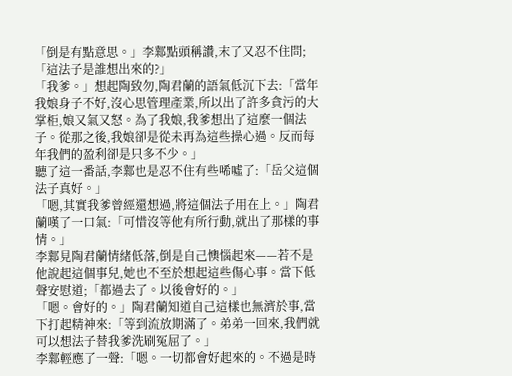「倒是有點意思。」李鄴點頭稱讚,末了又忍不住問;「這法子是誰想出來的?」
「我爹。」想起陶致勿,陶君蘭的語氣低沉下去:「當年我娘身子不好,沒心思管理產業,所以出了許多貪污的大掌柜,娘又氣又怒。為了我娘,我爹想出了這麼一個法子。從那之後,我娘卻是從未再為這些操心過。反而每年我們的盈利卻是只多不少。」
聽了這一番話,李鄴也是忍不住有些唏噓了:「岳父這個法子真好。」
「嗯,其實我爹曾經還想過,將這個法子用在上。」陶君蘭嘆了一口氣:「可惜沒等他有所行動,就出了那樣的事情。」
李鄴見陶君蘭情緒低落,倒是自己懊惱起來——若不是他說起這個事兒,她也不至於想起這些傷心事。當下低聲安慰道;「都過去了。以後會好的。」
「嗯。會好的。」陶君蘭知道自己這樣也無濟於事,當下打起精神來:「等到流放期滿了。弟弟一回來,我們就可以想法子替我爹洗刷冤屈了。」
李鄴輕應了一聲:「嗯。一切都會好起來的。不過是時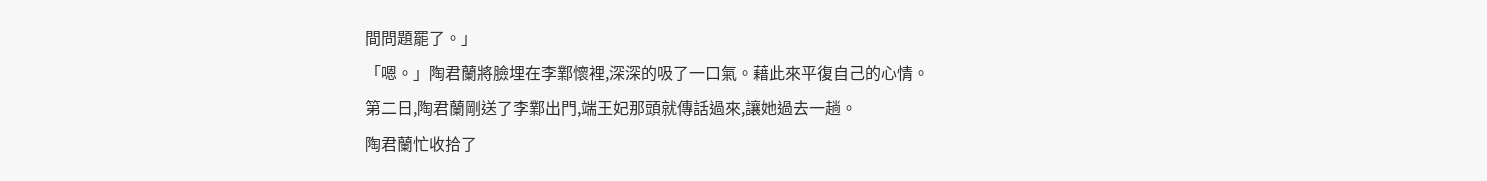間問題罷了。」
「嗯。」陶君蘭將臉埋在李鄴懷裡,深深的吸了一口氣。藉此來平復自己的心情。
第二日,陶君蘭剛送了李鄴出門,端王妃那頭就傳話過來,讓她過去一趟。
陶君蘭忙收拾了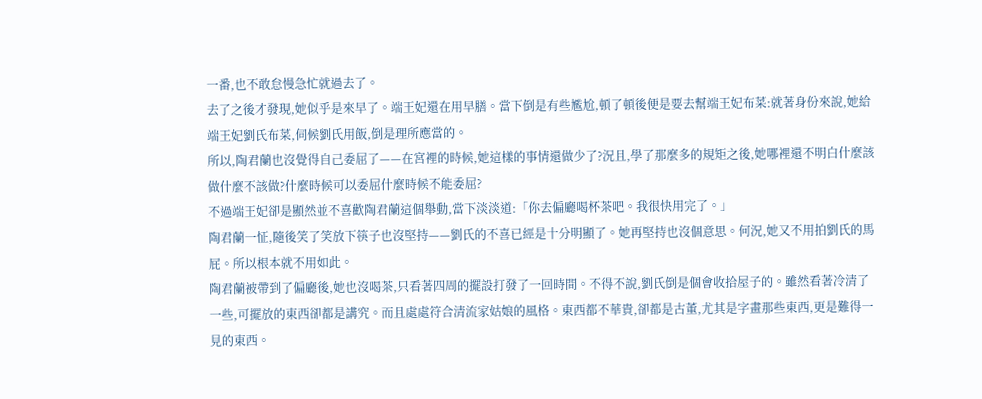一番,也不敢怠慢急忙就過去了。
去了之後才發現,她似乎是來早了。端王妃還在用早膳。當下倒是有些尷尬,頓了頓後便是要去幫端王妃布菜:就著身份來說,她給端王妃劉氏布菜,伺候劉氏用飯,倒是理所應當的。
所以,陶君蘭也沒覺得自己委屈了——在宮裡的時候,她這樣的事情還做少了?況且,學了那麼多的規矩之後,她哪裡還不明白什麼該做什麼不該做?什麼時候可以委屈什麼時候不能委屈?
不過端王妃卻是顯然並不喜歡陶君蘭這個舉動,當下淡淡道:「你去偏廳喝杯茶吧。我很快用完了。」
陶君蘭一怔,隨後笑了笑放下筷子也沒堅持——劉氏的不喜已經是十分明顯了。她再堅持也沒個意思。何況,她又不用拍劉氏的馬屁。所以根本就不用如此。
陶君蘭被帶到了偏廳後,她也沒喝茶,只看著四周的擺設打發了一回時間。不得不說,劉氏倒是個會收拾屋子的。雖然看著冷清了一些,可擺放的東西卻都是講究。而且處處符合清流家姑娘的風格。東西都不華貴,卻都是古董,尤其是字畫那些東西,更是難得一見的東西。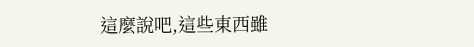這麼說吧,這些東西雖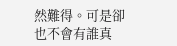然難得。可是卻也不會有誰真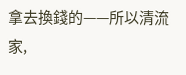拿去換錢的——所以清流家,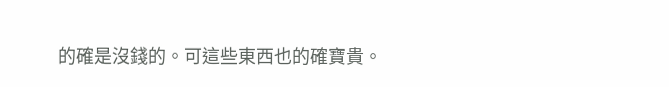的確是沒錢的。可這些東西也的確寶貴。